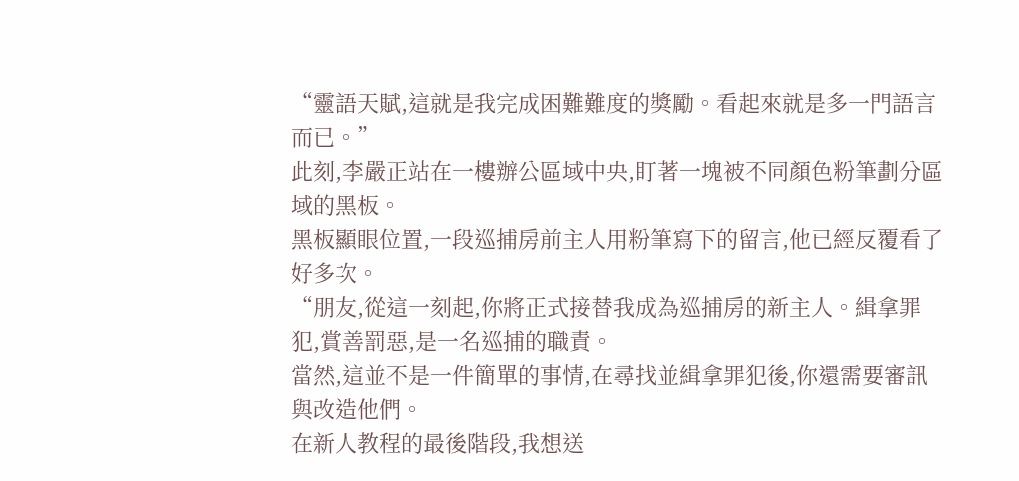“靈語天賦,這就是我完成困難難度的獎勵。看起來就是多一門語言而已。”
此刻,李嚴正站在一樓辦公區域中央,盯著一塊被不同顏色粉筆劃分區域的黑板。
黑板顯眼位置,一段巡捕房前主人用粉筆寫下的留言,他已經反覆看了好多次。
“朋友,從這一刻起,你將正式接替我成為巡捕房的新主人。緝拿罪犯,賞善罰惡,是一名巡捕的職責。
當然,這並不是一件簡單的事情,在尋找並緝拿罪犯後,你還需要審訊與改造他們。
在新人教程的最後階段,我想送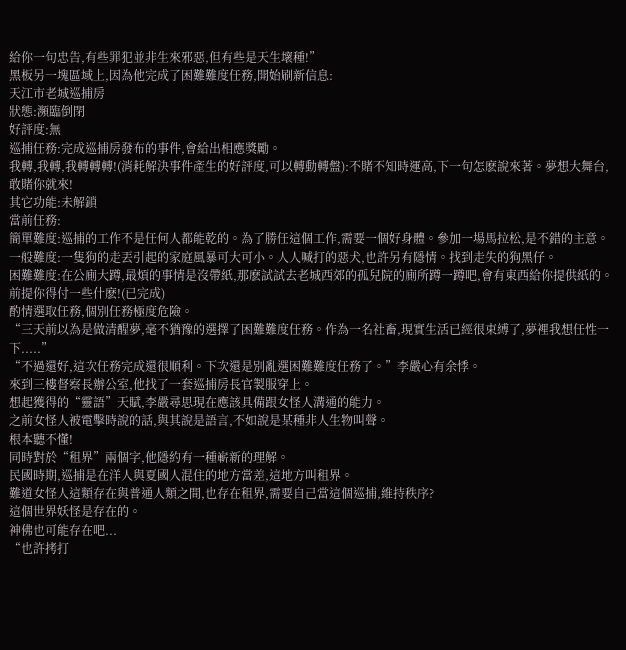給你一句忠告,有些罪犯並非生來邪惡,但有些是天生壞種!”
黑板另一塊區域上,因為他完成了困難難度任務,開始刷新信息:
天江市老城巡捕房
狀態:瀕臨倒閉
好評度:無
巡捕任務:完成巡捕房發布的事件,會給出相應獎勵。
我轉,我轉,我轉轉轉!(消耗解決事件產生的好評度,可以轉動轉盤):不賭不知時運高,下一句怎麽說來著。夢想大舞台,敢賭你就來!
其它功能:未解鎖
當前任務:
簡單難度:巡捕的工作不是任何人都能乾的。為了勝任這個工作,需要一個好身體。參加一場馬拉松,是不錯的主意。
一般難度:一隻狗的走丟引起的家庭風暴可大可小。人人喊打的惡犬,也許另有隱情。找到走失的狗黑仔。
困難難度:在公廁大蹲,最煩的事情是沒帶紙,那麽試試去老城西郊的孤兒院的廁所蹲一蹲吧,會有東西給你提供紙的。前提你得付一些什麽!(已完成)
酌情選取任務,個別任務極度危險。
“三天前以為是做清醒夢,毫不猶豫的選擇了困難難度任務。作為一名社畜,現實生活已經很束縛了,夢裡我想任性一下.....”
“不過還好,這次任務完成還很順利。下次還是別亂選困難難度任務了。”李嚴心有余悸。
來到三樓督察長辦公室,他找了一套巡捕房長官製服穿上。
想起獲得的“靈語”天賦,李嚴尋思現在應該具備跟女怪人溝通的能力。
之前女怪人被電擊時說的話,與其說是語言,不如說是某種非人生物叫聲。
根本聽不懂!
同時對於“租界”兩個字,他隱約有一種嶄新的理解。
民國時期,巡捕是在洋人與夏國人混住的地方當差,這地方叫租界。
難道女怪人這類存在與普通人類之間,也存在租界,需要自己當這個巡捕,維持秩序?
這個世界妖怪是存在的。
神佛也可能存在吧...
“也許拷打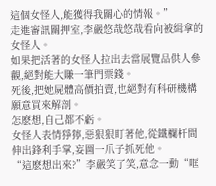這個女怪人,能獲得我關心的情報。”
走進審訊關押室,李嚴悠哉悠哉看向被緝拿的女怪人。
如果把活著的女怪人拉出去當展覽品供人參觀,絕對能大賺一筆門票錢。
死後,把她屍體高價拍賣,也絕對有科研機構願意買來解剖。
怎麽想,自己都不虧。
女怪人表情猙獰,惡狠狠盯著他,從鐵欄杆間伸出鋒利手掌,妄圖一爪子抓死他。
“這麽想出來?”李嚴笑了笑,意念一動“哐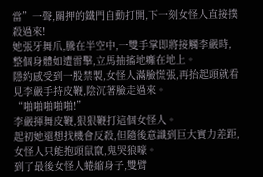當”一聲,關押的鐵門自動打開,下一刻女怪人直接撲殺過來!
她張牙舞爪,騰在半空中,一雙手掌即將接觸李嚴時,整個身體如遭雷擊,立馬抽搐地癱在地上。
隱約感受到一股禁製,女怪人滿臉慌張,再抬起頭就看見李嚴手持皮鞭,陰沉著臉走過來。
“啪啪啪啪啪!”
李嚴揮舞皮鞭,狠狠鞭打這個女怪人。
起初她還想找機會反殺,但隨後意識到巨大實力差距,女怪人只能抱頭鼠竄,鬼哭狼嚎。
到了最後女怪人蜷縮身子,雙臂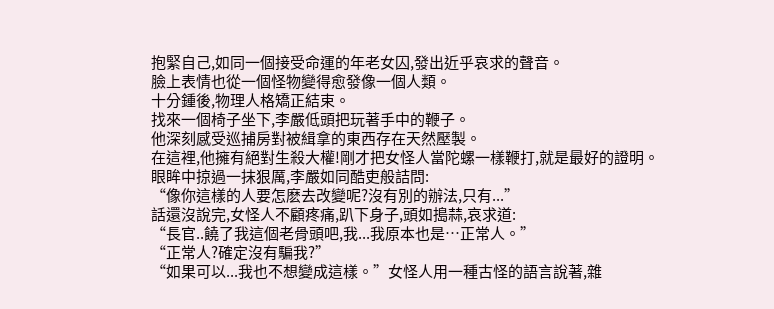抱緊自己,如同一個接受命運的年老女囚,發出近乎哀求的聲音。
臉上表情也從一個怪物變得愈發像一個人類。
十分鍾後,物理人格矯正結束。
找來一個椅子坐下,李嚴低頭把玩著手中的鞭子。
他深刻感受巡捕房對被緝拿的東西存在天然壓製。
在這裡,他擁有絕對生殺大權!剛才把女怪人當陀螺一樣鞭打,就是最好的證明。
眼眸中掠過一抹狠厲,李嚴如同酷吏般詰問:
“像你這樣的人要怎麽去改變呢?沒有別的辦法,只有...”
話還沒說完,女怪人不顧疼痛,趴下身子,頭如搗蒜,哀求道:
“長官..饒了我這個老骨頭吧,我...我原本也是…正常人。”
“正常人?確定沒有騙我?”
“如果可以...我也不想變成這樣。”女怪人用一種古怪的語言說著,雜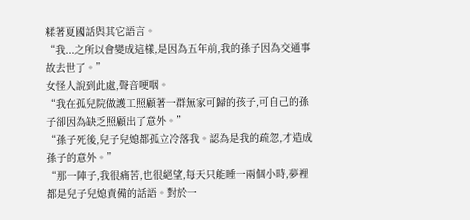糅著夏國話與其它語言。
“我...之所以會變成這樣,是因為五年前,我的孫子因為交通事故去世了。”
女怪人說到此處,聲音哽咽。
“我在孤兒院做護工照顧著一群無家可歸的孩子,可自己的孫子卻因為缺乏照顧出了意外。”
“孫子死後,兒子兒媳都孤立冷落我。認為是我的疏忽,才造成孫子的意外。”
“那一陣子,我很痛苦,也很絕望,每天只能睡一兩個小時,夢裡都是兒子兒媳責備的話語。對於一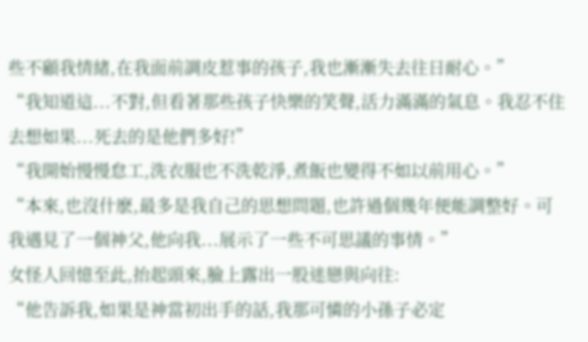些不顧我情緒,在我面前調皮惹事的孩子,我也漸漸失去往日耐心。”
“我知道這...不對,但看著那些孩子快樂的笑聲,活力滿滿的氣息。我忍不住去想如果...死去的是他們多好!”
“我開始慢慢怠工,洗衣服也不洗乾淨,煮飯也變得不如以前用心。”
“本來,也沒什麽,最多是我自己的思想問題,也許過個幾年便能調整好。可我遇見了一個神父,他向我...展示了一些不可思議的事情。”
女怪人回憶至此,抬起頭來,臉上露出一股迷戀與向往:
“他告訴我,如果是神當初出手的話,我那可憐的小孫子必定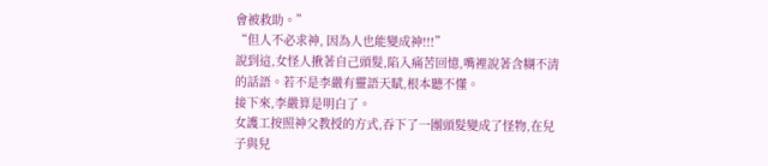會被救助。”
“但人不必求神, 因為人也能變成神!!!”
說到這,女怪人揪著自己頭髮,陷入痛苦回憶,嘴裡說著含糊不清的話語。若不是李嚴有靈語天賦,根本聽不懂。
接下來,李嚴算是明白了。
女護工按照神父教授的方式,吞下了一團頭髮變成了怪物,在兒子與兒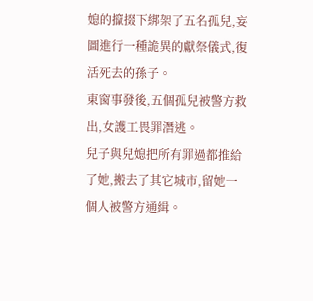媳的攛掇下綁架了五名孤兒,妄圖進行一種詭異的獻祭儀式,復活死去的孫子。
東窗事發後,五個孤兒被警方救出,女護工畏罪潛逃。
兒子與兒媳把所有罪過都推給了她,搬去了其它城市,留她一個人被警方通緝。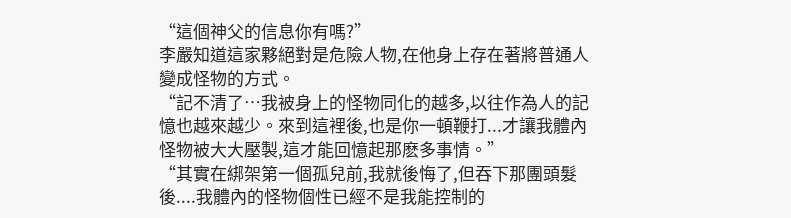“這個神父的信息你有嗎?”
李嚴知道這家夥絕對是危險人物,在他身上存在著將普通人變成怪物的方式。
“記不清了…我被身上的怪物同化的越多,以往作為人的記憶也越來越少。來到這裡後,也是你一頓鞭打...才讓我體內怪物被大大壓製,這才能回憶起那麽多事情。”
“其實在綁架第一個孤兒前,我就後悔了,但吞下那團頭髮後....我體內的怪物個性已經不是我能控制的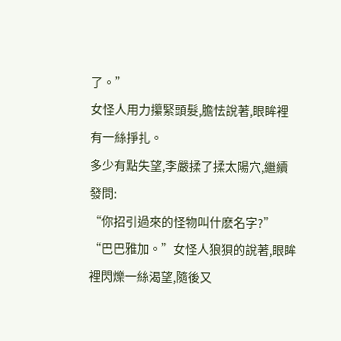了。”
女怪人用力攥緊頭髮,膽怯說著,眼眸裡有一絲掙扎。
多少有點失望,李嚴揉了揉太陽穴,繼續發問:
“你招引過來的怪物叫什麽名字?”
“巴巴雅加。”女怪人狼狽的說著,眼眸裡閃爍一絲渴望,隨後又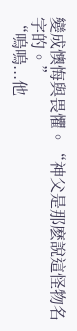變成懊悔與畏懼。“神父是那麽說這怪物名字的。”
“嗚嗚...他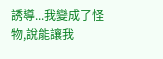誘導...我變成了怪物,說能讓我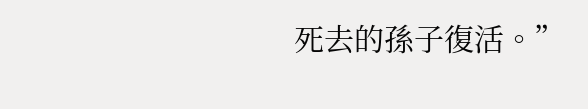死去的孫子復活。”